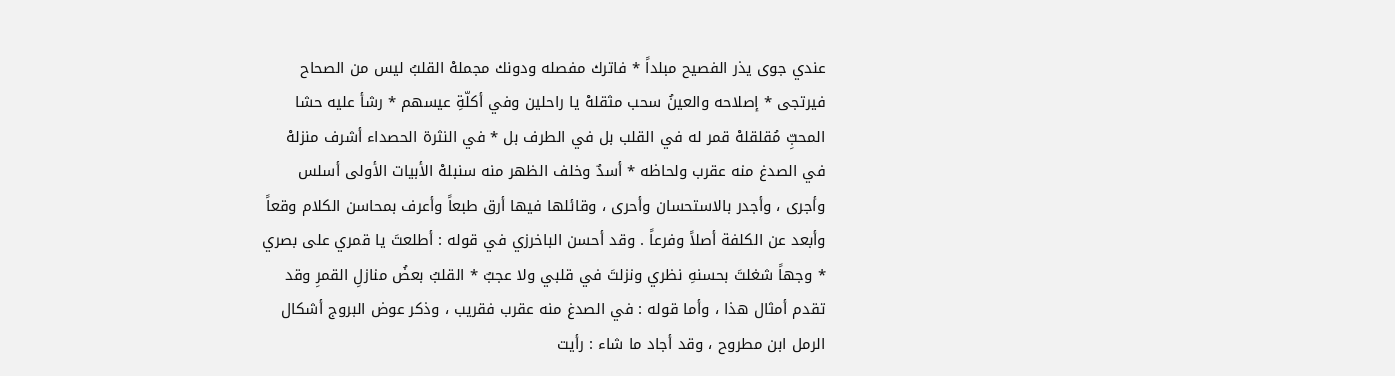عندي جوى يذر الفصيح مبلداً * فاترك مفصله ودونك مجملهْ القلبُ ليس من الصحاح فيرتجى * إصلاحه والعينُ سحب مثقلهْ يا راحلين وفي أكلّةِ عيسهم * رشأ عليه حشا المحبِّ مُقلقلهْ قمر له في القلب بل في الطرف بل * في النثرة الحصداء أشرف منزلهْ في الصدغ منه عقرب ولحاظه * أسدٌ وخلف الظهر منه سنبلهْ الأبيات الأولى أسلس وأجرى ، وأجدر بالاستحسان وأحرى ، وقائلها فيها أرق طبعاً وأعرف بمحاسن الكلام وقعاً وأبعد عن الكلفة أصلاً وفرعاً . وقد أحسن الباخرزي في قوله : أطلعتَ يا قمري على بصري * وجهاً شغلتَ بحسنهِ نظري ونزلتَ في قلبي ولا عجبٌ * القلبُ بعضُ منازلِ القمرِ وقد تقدم أمثال هذا ، وأما قوله : في الصدغ منه عقرب فقريب ، وذكر عوض البروج أشكال الرمل ابن مطروح ، وقد أجاد ما شاء : رأيت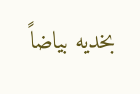بخديه بياضاً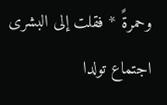وحمرةً * فقلت إلى البشرى اجتماع تولدا